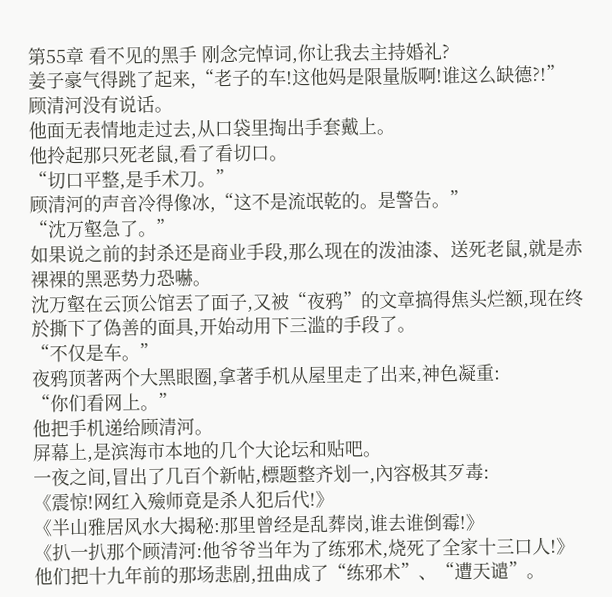第55章 看不见的黑手 刚念完悼词,你让我去主持婚礼?
姜子豪气得跳了起来,“老子的车!这他妈是限量版啊!谁这么缺德?!”
顾清河没有说话。
他面无表情地走过去,从口袋里掏出手套戴上。
他拎起那只死老鼠,看了看切口。
“切口平整,是手术刀。”
顾清河的声音冷得像冰,“这不是流氓乾的。是警告。”
“沈万壑急了。”
如果说之前的封杀还是商业手段,那么现在的泼油漆、送死老鼠,就是赤裸裸的黑恶势力恐嚇。
沈万壑在云顶公馆丟了面子,又被“夜鸦”的文章搞得焦头烂额,现在终於撕下了偽善的面具,开始动用下三滥的手段了。
“不仅是车。”
夜鸦顶著两个大黑眼圈,拿著手机从屋里走了出来,神色凝重:
“你们看网上。”
他把手机递给顾清河。
屏幕上,是滨海市本地的几个大论坛和贴吧。
一夜之间,冒出了几百个新帖,標题整齐划一,內容极其歹毒:
《震惊!网红入殮师竟是杀人犯后代!》
《半山雅居风水大揭秘:那里曾经是乱葬岗,谁去谁倒霉!》
《扒一扒那个顾清河:他爷爷当年为了练邪术,烧死了全家十三口人!》
他们把十九年前的那场悲剧,扭曲成了“练邪术”、“遭天谴”。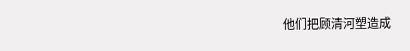他们把顾清河塑造成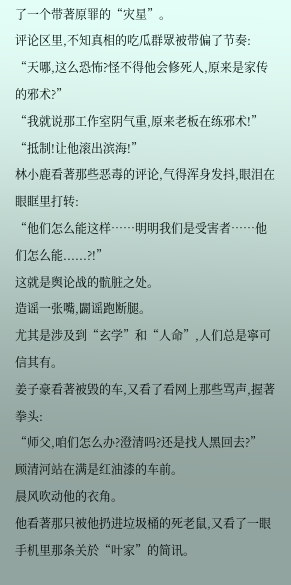了一个带著原罪的“灾星”。
评论区里,不知真相的吃瓜群眾被带偏了节奏:
“天哪,这么恐怖?怪不得他会修死人,原来是家传的邪术?”
“我就说那工作室阴气重,原来老板在练邪术!”
“抵制!让他滚出滨海!”
林小鹿看著那些恶毒的评论,气得浑身发抖,眼泪在眼眶里打转:
“他们怎么能这样……明明我们是受害者……他们怎么能......?!”
这就是舆论战的骯脏之处。
造谣一张嘴,闢谣跑断腿。
尤其是涉及到“玄学”和“人命”,人们总是寧可信其有。
姜子豪看著被毁的车,又看了看网上那些骂声,握著拳头:
“师父,咱们怎么办?澄清吗?还是找人黑回去?”
顾清河站在满是红油漆的车前。
晨风吹动他的衣角。
他看著那只被他扔进垃圾桶的死老鼠,又看了一眼手机里那条关於“叶家”的简讯。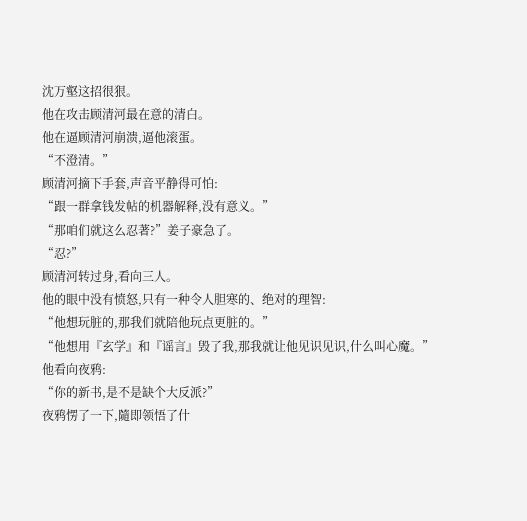沈万壑这招很狠。
他在攻击顾清河最在意的清白。
他在逼顾清河崩溃,逼他滚蛋。
“不澄清。”
顾清河摘下手套,声音平静得可怕:
“跟一群拿钱发帖的机器解释,没有意义。”
“那咱们就这么忍著?”姜子豪急了。
“忍?”
顾清河转过身,看向三人。
他的眼中没有愤怒,只有一种令人胆寒的、绝对的理智:
“他想玩脏的,那我们就陪他玩点更脏的。”
“他想用『玄学』和『谣言』毁了我,那我就让他见识见识,什么叫心魔。”
他看向夜鸦:
“你的新书,是不是缺个大反派?”
夜鸦愣了一下,隨即领悟了什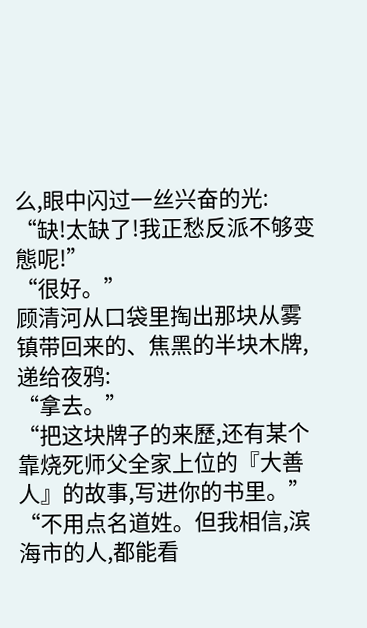么,眼中闪过一丝兴奋的光:
“缺!太缺了!我正愁反派不够变態呢!”
“很好。”
顾清河从口袋里掏出那块从雾镇带回来的、焦黑的半块木牌,递给夜鸦:
“拿去。”
“把这块牌子的来歷,还有某个靠烧死师父全家上位的『大善人』的故事,写进你的书里。”
“不用点名道姓。但我相信,滨海市的人,都能看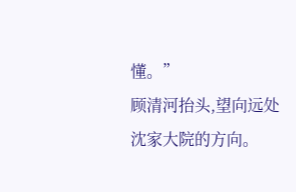懂。”
顾清河抬头,望向远处沈家大院的方向。